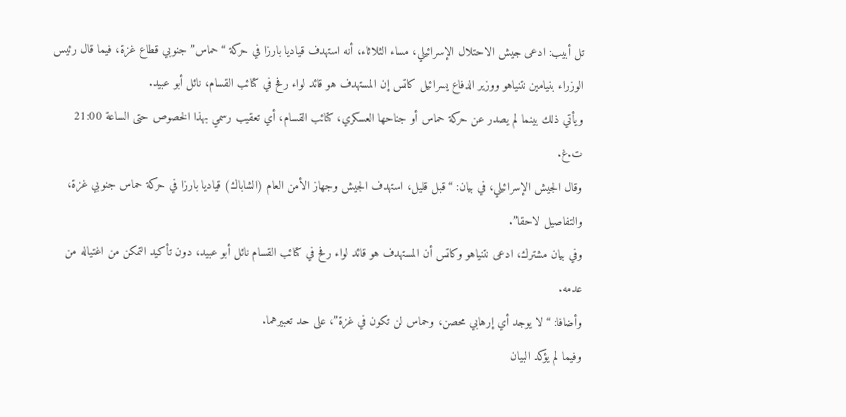تل أبيب: ادعى جيش الاحتلال الإسرائيلي، مساء الثلاثاء، أنه استهدف قياديا بارزا في حركة “حماس” جنوبي قطاع غزة، فيما قال رئيس الوزراء بنيامين نتنياهو ووزير الدفاع يسرائيل كاتس إن المستهدف هو قائد لواء رفح في كتائب القسام، نائل أبو عبيد.
ويأتي ذلك بينما لم يصدر عن حركة حماس أو جناحها العسكري، كتائب القسام، أي تعقيب رسمي بهذا الخصوص حتى الساعة 21:00 ت.غ.
وقال الجيش الإسرائيلي، في بيان: “قبل قليل، استهدف الجيش وجهاز الأمن العام (الشاباك) قياديا بارزا في حركة حماس جنوبي غزة، والتفاصيل لاحقا”.
وفي بيان مشترك، ادعى نتنياهو وكاتس أن المستهدف هو قائد لواء رفح في كتائب القسام نائل أبو عبيد، دون تأكيد التمكن من اغتياله من عدمه.
وأضافا: “لا يوجد أي إرهابي محصن، وحماس لن تكون في غزة”، على حد تعبيرهما.
وفيما لم يؤكد البيان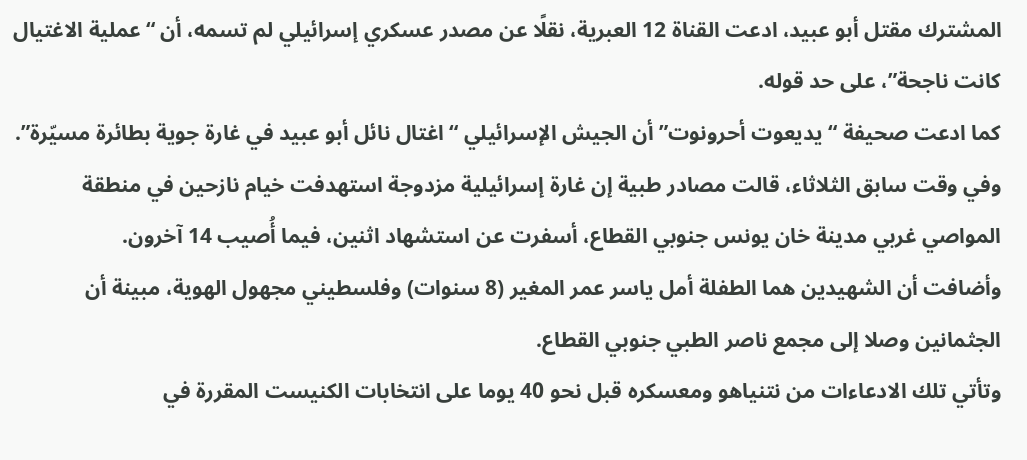المشترك مقتل أبو عبيد، ادعت القناة 12 العبرية، نقلًا عن مصدر عسكري إسرائيلي لم تسمه، أن “عملية الاغتيال كانت ناجحة”، على حد قوله.
كما ادعت صحيفة “يديعوت أحرونوت” أن الجيش الإسرائيلي “اغتال نائل أبو عبيد في غارة جوية بطائرة مسيّرة”.
وفي وقت سابق الثلاثاء، قالت مصادر طبية إن غارة إسرائيلية مزدوجة استهدفت خيام نازحين في منطقة المواصي غربي مدينة خان يونس جنوبي القطاع، أسفرت عن استشهاد اثنين، فيما أُصيب 14 آخرون.
وأضافت أن الشهيدين هما الطفلة أمل ياسر عمر المغير (8 سنوات) وفلسطيني مجهول الهوية، مبينة أن الجثمانين وصلا إلى مجمع ناصر الطبي جنوبي القطاع.
وتأتي تلك الادعاءات من نتنياهو ومعسكره قبل نحو 40 يوما على انتخابات الكنيست المقررة في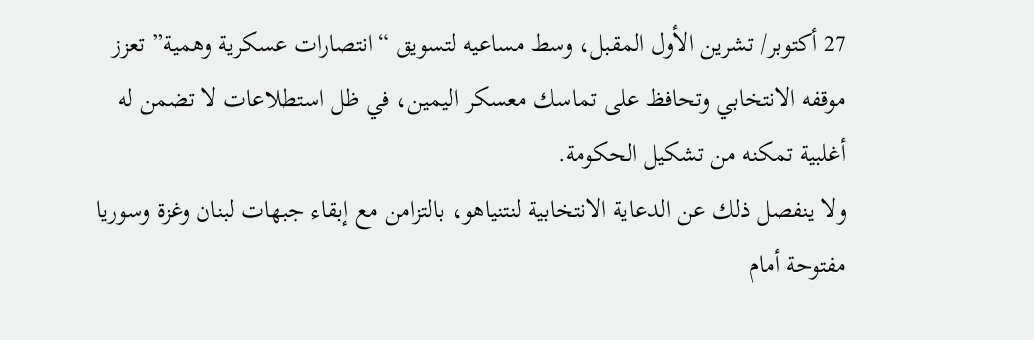27 أكتوبر/ تشرين الأول المقبل، وسط مساعيه لتسويق “انتصارات عسكرية وهمية” تعزز موقفه الانتخابي وتحافظ على تماسك معسكر اليمين، في ظل استطلاعات لا تضمن له أغلبية تمكنه من تشكيل الحكومة.
ولا ينفصل ذلك عن الدعاية الانتخابية لنتنياهو، بالتزامن مع إبقاء جبهات لبنان وغزة وسوريا مفتوحة أمام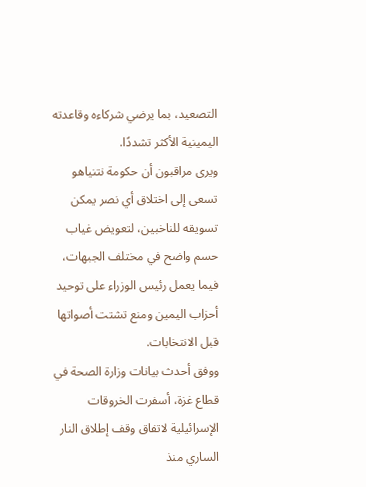التصعيد، بما يرضي شركاءه وقاعدته اليمينية الأكثر تشددًا.
ويرى مراقبون أن حكومة نتنياهو تسعى إلى اختلاق أي نصر يمكن تسويقه للناخبين، لتعويض غياب حسم واضح في مختلف الجبهات، فيما يعمل رئيس الوزراء على توحيد أحزاب اليمين ومنع تشتت أصواتها قبل الانتخابات.
ووفق أحدث بيانات وزارة الصحة في قطاع غزة، أسفرت الخروقات الإسرائيلية لاتفاق وقف إطلاق النار الساري منذ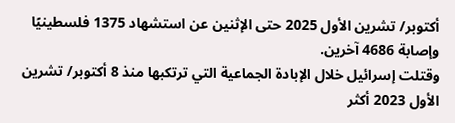أكتوبر/ تشرين الأول 2025 حتى الإثنين عن استشهاد 1375 فلسطينيًا وإصابة 4686 آخرين.
وقتلت إسرائيل خلال الإبادة الجماعية التي ترتكبها منذ 8 أكتوبر/ تشرين الأول 2023 أكثر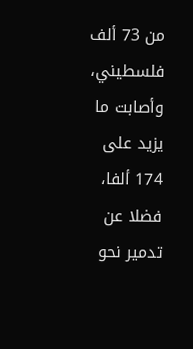من 73 ألف فلسطيني، وأصابت ما يزيد على 174 ألفا، فضلا عن تدمير نحو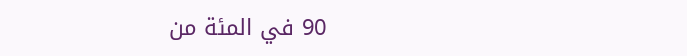90 في المئة من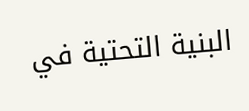البنية التحتية في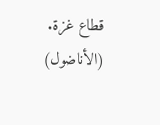قطاع غزة.
(الأناضول)